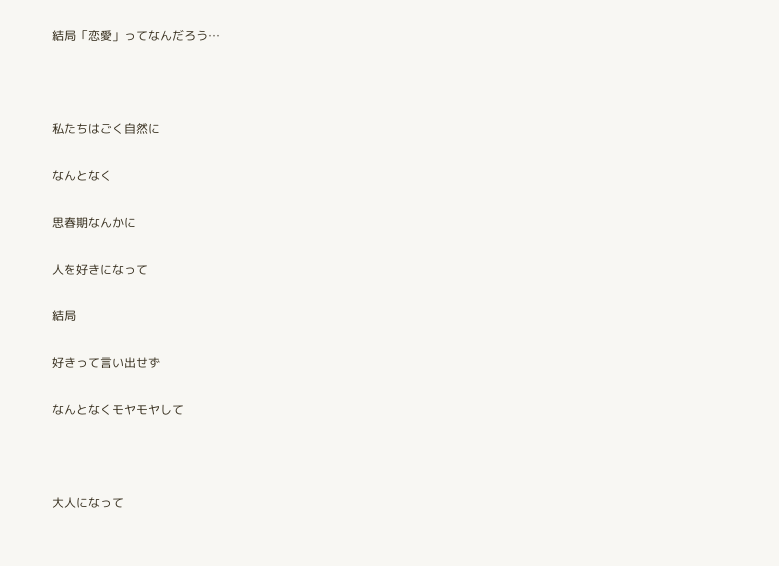結局「恋愛」ってなんだろう…



私たちはごく自然に

なんとなく

思春期なんかに

人を好きになって

結局

好きって言い出せず

なんとなくモヤモヤして



大人になって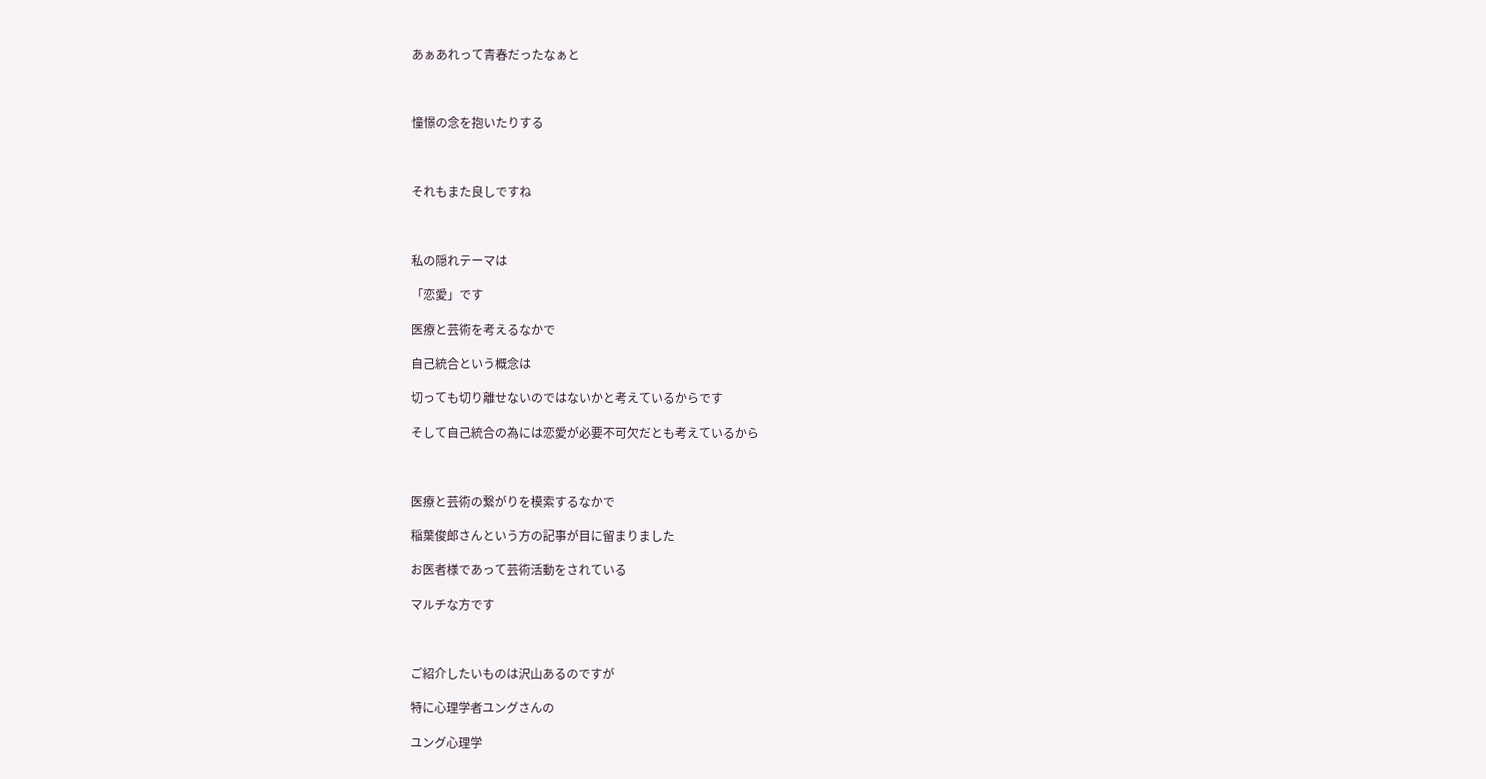あぁあれって青春だったなぁと



憧憬の念を抱いたりする



それもまた良しですね



私の隠れテーマは

「恋愛」です

医療と芸術を考えるなかで

自己統合という概念は

切っても切り離せないのではないかと考えているからです

そして自己統合の為には恋愛が必要不可欠だとも考えているから



医療と芸術の繋がりを模索するなかで

稲葉俊郎さんという方の記事が目に留まりました

お医者様であって芸術活動をされている

マルチな方です



ご紹介したいものは沢山あるのですが

特に心理学者ユングさんの

ユング心理学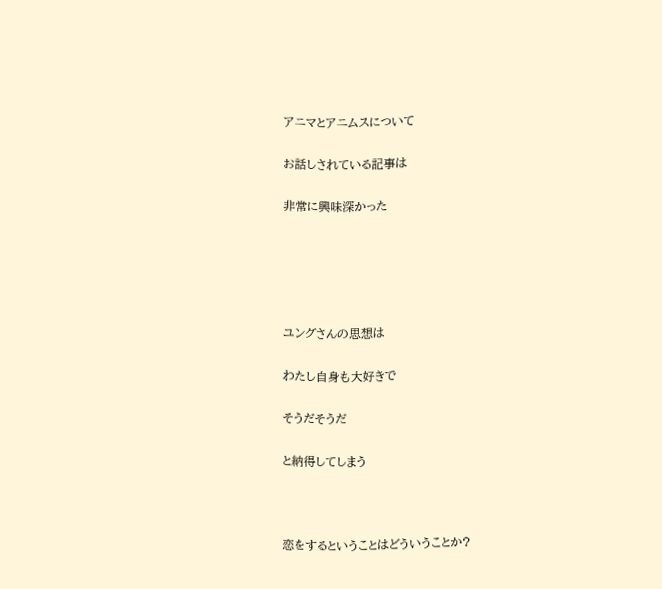アニマとアニムスについて

お話しされている記事は

非常に興味深かった





ユングさんの思想は

わたし自身も大好きで

そうだそうだ

と納得してしまう



恋をするということはどういうことか?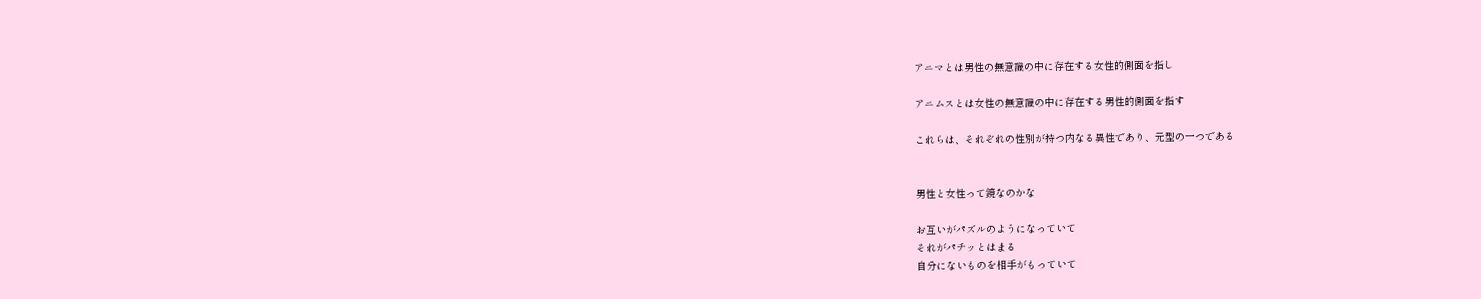アニマとは男性の無意識の中に存在する女性的側面を指し

アニムスとは女性の無意識の中に存在する男性的側面を指す

これらは、それぞれの性別が持つ内なる異性であり、元型の一つである


男性と女性って鏡なのかな

お互いがパズルのようになっていて
それがパチッとはまる
自分にないものを相手がもっていて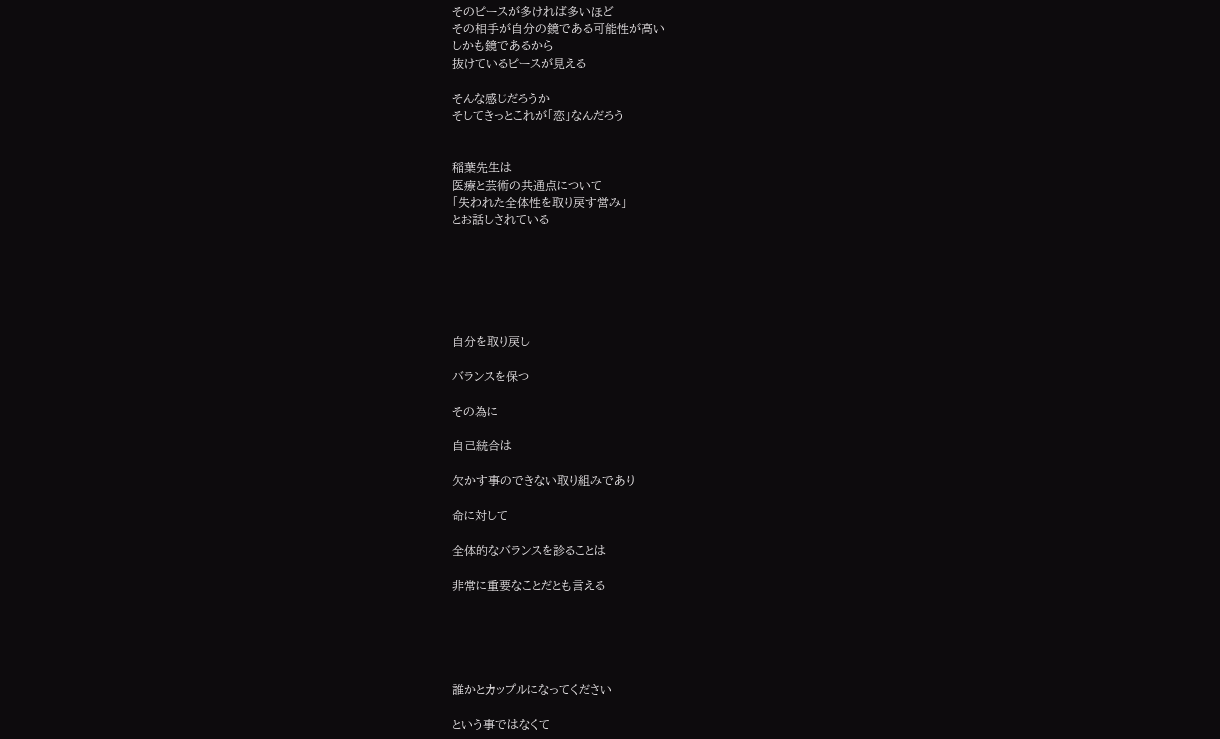そのピースが多ければ多いほど
その相手が自分の鏡である可能性が高い
しかも鏡であるから
抜けているピースが見える

そんな感じだろうか
そしてきっとこれが「恋」なんだろう


稲葉先生は
医療と芸術の共通点について
「失われた全体性を取り戻す営み」
とお話しされている






自分を取り戻し

バランスを保つ

その為に

自己統合は

欠かす事のできない取り組みであり

命に対して

全体的なバランスを診ることは

非常に重要なことだとも言える





誰かとカップルになってください

という事ではなくて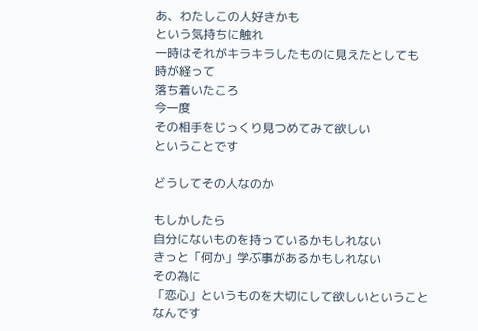あ、わたしこの人好きかも
という気持ちに触れ
一時はそれがキラキラしたものに見えたとしても
時が経って
落ち着いたころ
今一度
その相手をじっくり見つめてみて欲しい
ということです

どうしてその人なのか

もしかしたら
自分にないものを持っているかもしれない
きっと「何か」学ぶ事があるかもしれない
その為に
「恋心」というものを大切にして欲しいということなんです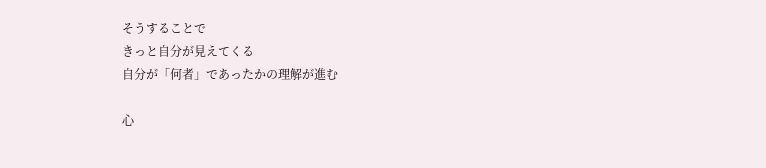そうすることで
きっと自分が見えてくる
自分が「何者」であったかの理解が進む

心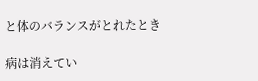と体のバランスがとれたとき

病は消えてい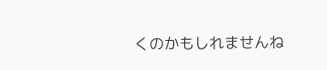くのかもしれませんね